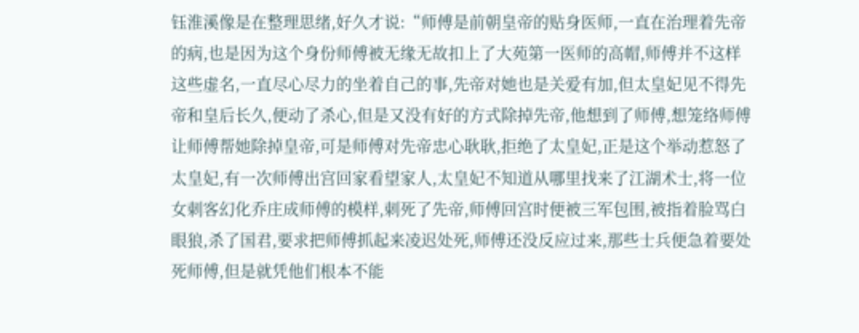钰淮溪像是在整理思绪,好久才说:“师傅是前朝皇帝的贴身医师,一直在治理着先帝的病,也是因为这个身份师傅被无缘无故扣上了大苑第一医师的高帽,师傅并不这样这些虚名,一直尽心尽力的坐着自己的事,先帝对她也是关爱有加,但太皇妃见不得先帝和皇后长久,便动了杀心,但是又没有好的方式除掉先帝,他想到了师傅,想笼络师傅让师傅帮她除掉皇帝,可是师傅对先帝忠心耿耿,拒绝了太皇妃,正是这个举动惹怒了太皇妃,有一次师傅出宫回家看望家人,太皇妃不知道从哪里找来了江湖术士,将一位女刺客幻化乔庄成师傅的模样,刺死了先帝,师傅回宫时便被三军包围,被指着脸骂白眼狼,杀了国君,要求把师傅抓起来凌迟处死,师傅还没反应过来,那些士兵便急着要处死师傅,但是就凭他们根本不能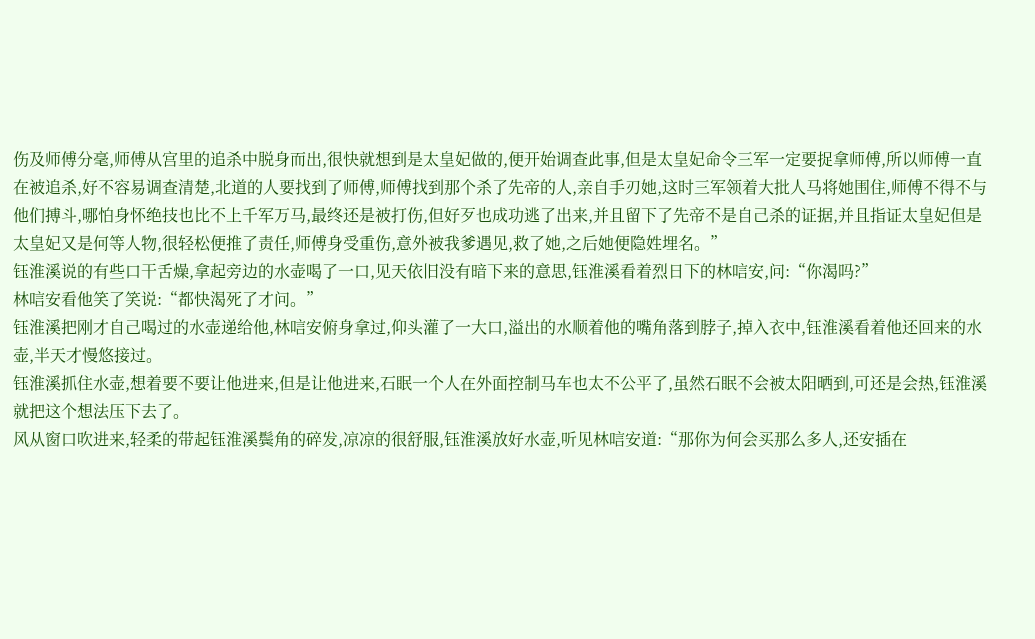伤及师傅分毫,师傅从宫里的追杀中脱身而出,很快就想到是太皇妃做的,便开始调查此事,但是太皇妃命令三军一定要捉拿师傅,所以师傅一直在被追杀,好不容易调查清楚,北道的人要找到了师傅,师傅找到那个杀了先帝的人,亲自手刃她,这时三军领着大批人马将她围住,师傅不得不与他们搏斗,哪怕身怀绝技也比不上千军万马,最终还是被打伤,但好歹也成功逃了出来,并且留下了先帝不是自己杀的证据,并且指证太皇妃但是太皇妃又是何等人物,很轻松便推了责任,师傅身受重伤,意外被我爹遇见,救了她,之后她便隐姓埋名。”
钰淮溪说的有些口干舌燥,拿起旁边的水壶喝了一口,见天依旧没有暗下来的意思,钰淮溪看着烈日下的林唁安,问:“你渴吗?”
林唁安看他笑了笑说:“都快渴死了才问。”
钰淮溪把刚才自己喝过的水壶递给他,林唁安俯身拿过,仰头灌了一大口,溢出的水顺着他的嘴角落到脖子,掉入衣中,钰淮溪看着他还回来的水壶,半天才慢悠接过。
钰淮溪抓住水壶,想着要不要让他进来,但是让他进来,石眠一个人在外面控制马车也太不公平了,虽然石眠不会被太阳晒到,可还是会热,钰淮溪就把这个想法压下去了。
风从窗口吹进来,轻柔的带起钰淮溪鬓角的碎发,凉凉的很舒服,钰淮溪放好水壶,听见林唁安道:“那你为何会买那么多人,还安插在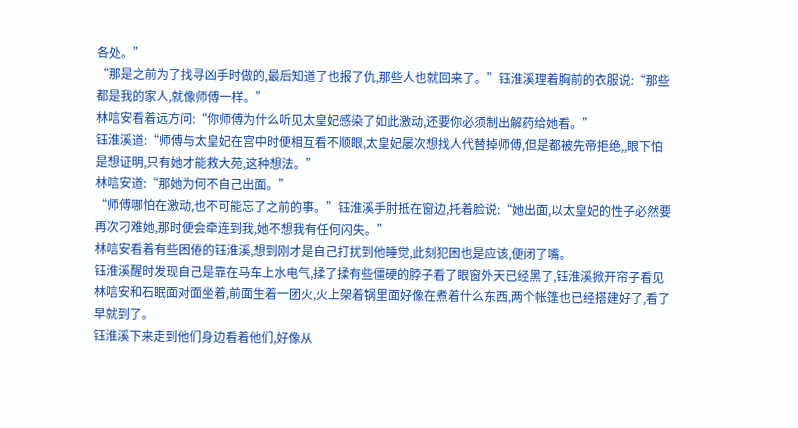各处。”
“那是之前为了找寻凶手时做的,最后知道了也报了仇,那些人也就回来了。”钰淮溪理着胸前的衣服说:“那些都是我的家人,就像师傅一样。”
林唁安看着远方问:“你师傅为什么听见太皇妃感染了如此激动,还要你必须制出解药给她看。”
钰淮溪道:“师傅与太皇妃在宫中时便相互看不顺眼,太皇妃屡次想找人代替掉师傅,但是都被先帝拒绝,,眼下怕是想证明,只有她才能救大苑,这种想法。”
林唁安道:“那她为何不自己出面。”
“师傅哪怕在激动,也不可能忘了之前的事。”钰淮溪手肘抵在窗边,托着脸说:“她出面,以太皇妃的性子必然要再次刁难她,那时便会牵连到我,她不想我有任何闪失。”
林唁安看着有些困倦的钰淮溪,想到刚才是自己打扰到他睡觉,此刻犯困也是应该,便闭了嘴。
钰淮溪醒时发现自己是靠在马车上水电气,揉了揉有些僵硬的脖子看了眼窗外天已经黑了,钰淮溪掀开帘子看见林唁安和石眠面对面坐着,前面生着一团火,火上架着锅里面好像在煮着什么东西,两个帐篷也已经搭建好了,看了早就到了。
钰淮溪下来走到他们身边看着他们,好像从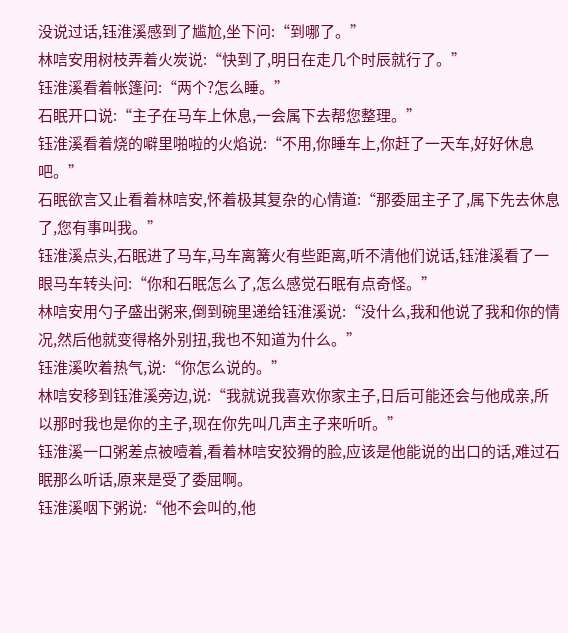没说过话,钰淮溪感到了尴尬,坐下问:“到哪了。”
林唁安用树枝弄着火炭说:“快到了,明日在走几个时辰就行了。”
钰淮溪看着帐篷问:“两个?怎么睡。”
石眠开口说:“主子在马车上休息,一会属下去帮您整理。”
钰淮溪看着烧的噼里啪啦的火焰说:“不用,你睡车上,你赶了一天车,好好休息吧。”
石眠欲言又止看着林唁安,怀着极其复杂的心情道:“那委屈主子了,属下先去休息了,您有事叫我。”
钰淮溪点头,石眠进了马车,马车离篝火有些距离,听不清他们说话,钰淮溪看了一眼马车转头问:“你和石眠怎么了,怎么感觉石眠有点奇怪。”
林唁安用勺子盛出粥来,倒到碗里递给钰淮溪说:“没什么,我和他说了我和你的情况,然后他就变得格外别扭,我也不知道为什么。”
钰淮溪吹着热气,说:“你怎么说的。”
林唁安移到钰淮溪旁边,说:“我就说我喜欢你家主子,日后可能还会与他成亲,所以那时我也是你的主子,现在你先叫几声主子来听听。”
钰淮溪一口粥差点被噎着,看着林唁安狡猾的脸,应该是他能说的出口的话,难过石眠那么听话,原来是受了委屈啊。
钰淮溪咽下粥说:“他不会叫的,他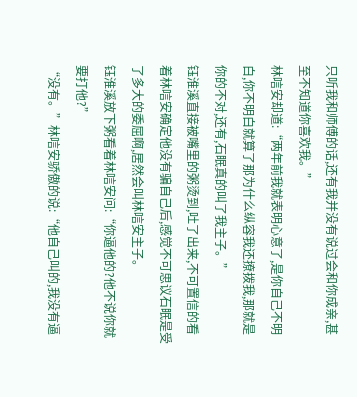只听我和师傅的话,还有我并没有说过会和你成亲,甚至不知道你喜欢我。”
林唁安却道:“两年前我就表明心意了,是你自己不明白,你不明白就算了那为什么纵容我还撩拨我,那就是你的不对,还有,石眠真的叫了我主子。”
钰淮溪直接被嘴里的粥烫到,吐了出来,不可置信的看着林唁安确定他没有骗自己后,感觉不可思议石眠是受了多大的委屈啊,居然会叫林唁安主子。
钰淮溪放下粥看着林唁安问:“你逼他的?他不说你就要打他?”
“没有。”林唁安骄傲的说:“他自己叫的,我没有逼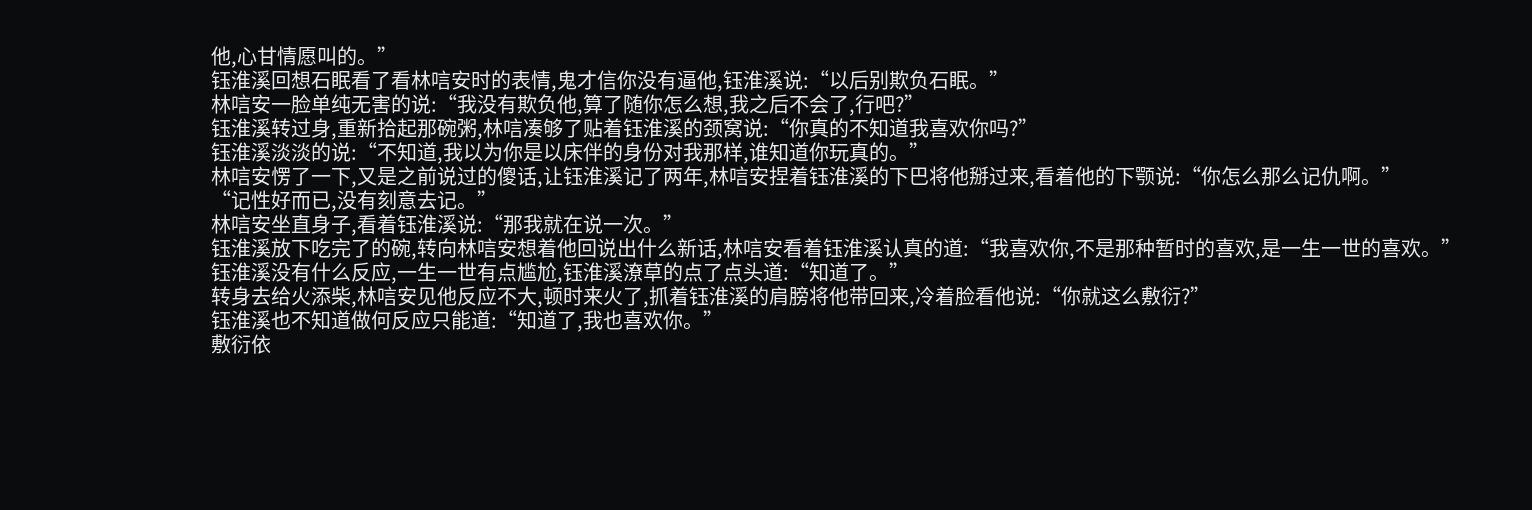他,心甘情愿叫的。”
钰淮溪回想石眠看了看林唁安时的表情,鬼才信你没有逼他,钰淮溪说:“以后别欺负石眠。”
林唁安一脸单纯无害的说:“我没有欺负他,算了随你怎么想,我之后不会了,行吧?”
钰淮溪转过身,重新拾起那碗粥,林唁凑够了贴着钰淮溪的颈窝说:“你真的不知道我喜欢你吗?”
钰淮溪淡淡的说:“不知道,我以为你是以床伴的身份对我那样,谁知道你玩真的。”
林唁安愣了一下,又是之前说过的傻话,让钰淮溪记了两年,林唁安捏着钰淮溪的下巴将他掰过来,看着他的下颚说:“你怎么那么记仇啊。”
“记性好而已,没有刻意去记。”
林唁安坐直身子,看着钰淮溪说:“那我就在说一次。”
钰淮溪放下吃完了的碗,转向林唁安想着他回说出什么新话,林唁安看着钰淮溪认真的道:“我喜欢你,不是那种暂时的喜欢,是一生一世的喜欢。”
钰淮溪没有什么反应,一生一世有点尴尬,钰淮溪潦草的点了点头道:“知道了。”
转身去给火添柴,林唁安见他反应不大,顿时来火了,抓着钰淮溪的肩膀将他带回来,冷着脸看他说:“你就这么敷衍?”
钰淮溪也不知道做何反应只能道:“知道了,我也喜欢你。”
敷衍依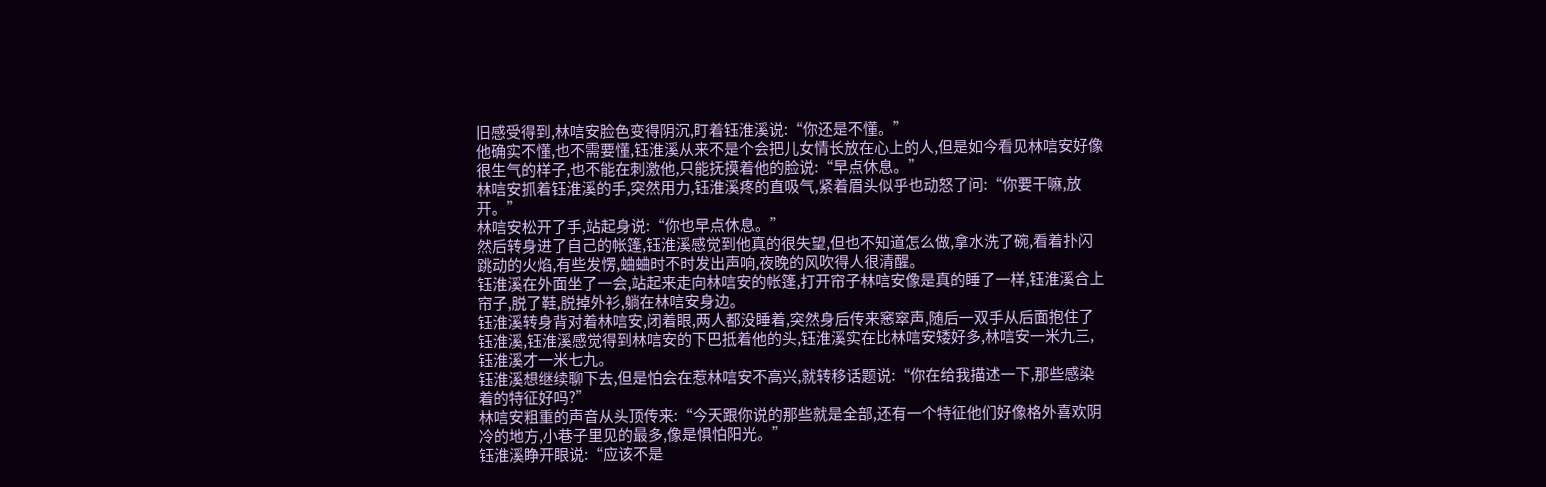旧感受得到,林唁安脸色变得阴沉,盯着钰淮溪说:“你还是不懂。”
他确实不懂,也不需要懂,钰淮溪从来不是个会把儿女情长放在心上的人,但是如今看见林唁安好像很生气的样子,也不能在刺激他,只能抚摸着他的脸说:“早点休息。”
林唁安抓着钰淮溪的手,突然用力,钰淮溪疼的直吸气,紧着眉头似乎也动怒了问:“你要干嘛,放开。”
林唁安松开了手,站起身说:“你也早点休息。”
然后转身进了自己的帐篷,钰淮溪感觉到他真的很失望,但也不知道怎么做,拿水洗了碗,看着扑闪跳动的火焰,有些发愣,蛐蛐时不时发出声响,夜晚的风吹得人很清醒。
钰淮溪在外面坐了一会,站起来走向林唁安的帐篷,打开帘子林唁安像是真的睡了一样,钰淮溪合上帘子,脱了鞋,脱掉外衫,躺在林唁安身边。
钰淮溪转身背对着林唁安,闭着眼,两人都没睡着,突然身后传来窸窣声,随后一双手从后面抱住了钰淮溪,钰淮溪感觉得到林唁安的下巴抵着他的头,钰淮溪实在比林唁安矮好多,林唁安一米九三,钰淮溪才一米七九。
钰淮溪想继续聊下去,但是怕会在惹林唁安不高兴,就转移话题说:“你在给我描述一下,那些感染着的特征好吗?”
林唁安粗重的声音从头顶传来:“今天跟你说的那些就是全部,还有一个特征他们好像格外喜欢阴冷的地方,小巷子里见的最多,像是惧怕阳光。”
钰淮溪睁开眼说:“应该不是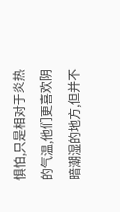惧怕,只是相对于炎热的气温,他们更喜欢阴暗潮湿的地方,但并不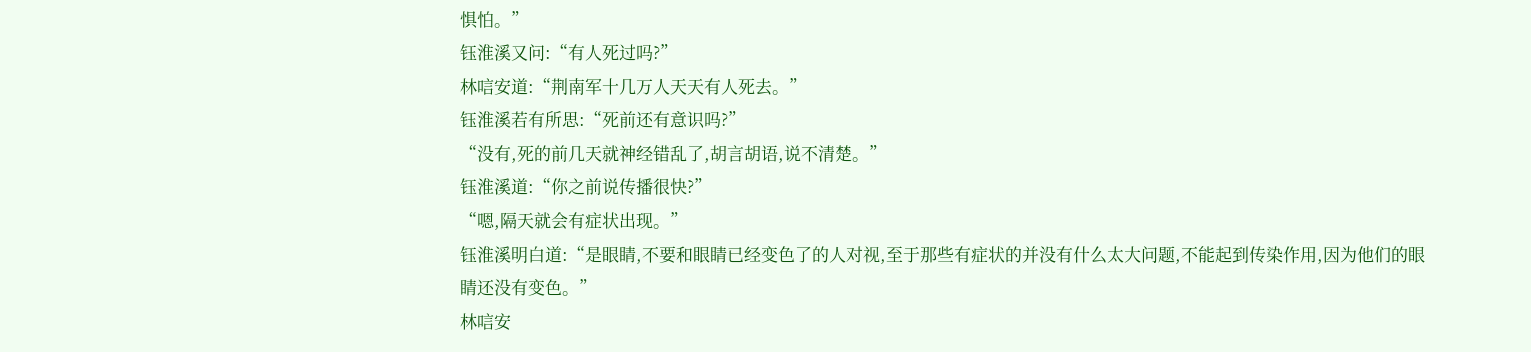惧怕。”
钰淮溪又问:“有人死过吗?”
林唁安道:“荆南军十几万人天天有人死去。”
钰淮溪若有所思:“死前还有意识吗?”
“没有,死的前几天就神经错乱了,胡言胡语,说不清楚。”
钰淮溪道:“你之前说传播很快?”
“嗯,隔天就会有症状出现。”
钰淮溪明白道:“是眼睛,不要和眼睛已经变色了的人对视,至于那些有症状的并没有什么太大问题,不能起到传染作用,因为他们的眼睛还没有变色。”
林唁安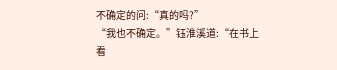不确定的问:“真的吗?”
“我也不确定。”钰淮溪道:“在书上看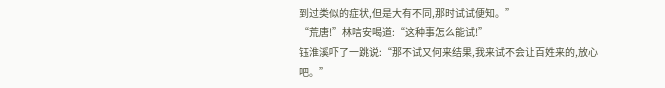到过类似的症状,但是大有不同,那时试试便知。”
“荒唐!”林唁安喝道:“这种事怎么能试!”
钰淮溪吓了一跳说:“那不试又何来结果,我来试不会让百姓来的,放心吧。”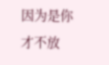因为是你才不放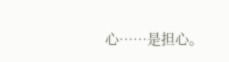心……是担心。